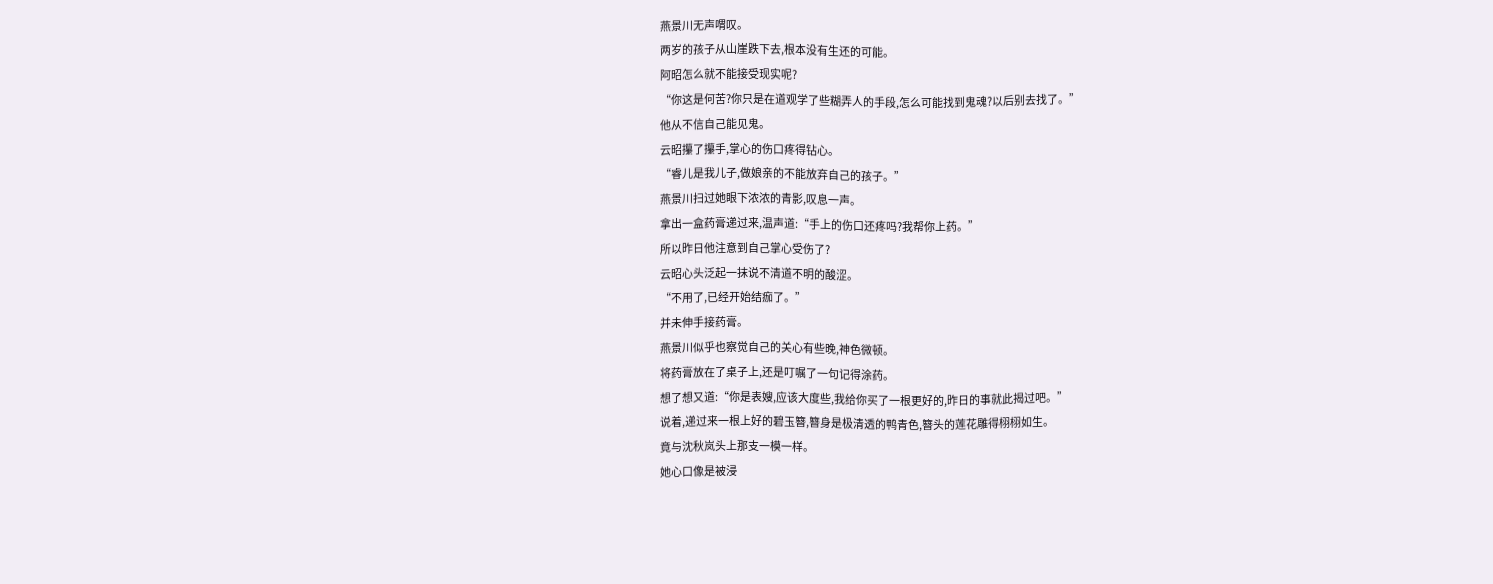燕景川无声喟叹。
两岁的孩子从山崖跌下去,根本没有生还的可能。
阿昭怎么就不能接受现实呢?
“你这是何苦?你只是在道观学了些糊弄人的手段,怎么可能找到鬼魂?以后别去找了。”
他从不信自己能见鬼。
云昭攥了攥手,掌心的伤口疼得钻心。
“睿儿是我儿子,做娘亲的不能放弃自己的孩子。”
燕景川扫过她眼下浓浓的青影,叹息一声。
拿出一盒药膏递过来,温声道:“手上的伤口还疼吗?我帮你上药。”
所以昨日他注意到自己掌心受伤了?
云昭心头泛起一抹说不清道不明的酸涩。
“不用了,已经开始结痂了。”
并未伸手接药膏。
燕景川似乎也察觉自己的关心有些晚,神色微顿。
将药膏放在了桌子上,还是叮嘱了一句记得涂药。
想了想又道:“你是表嫂,应该大度些,我给你买了一根更好的,昨日的事就此揭过吧。”
说着,递过来一根上好的碧玉簪,簪身是极清透的鸭青色,簪头的莲花雕得栩栩如生。
竟与沈秋岚头上那支一模一样。
她心口像是被浸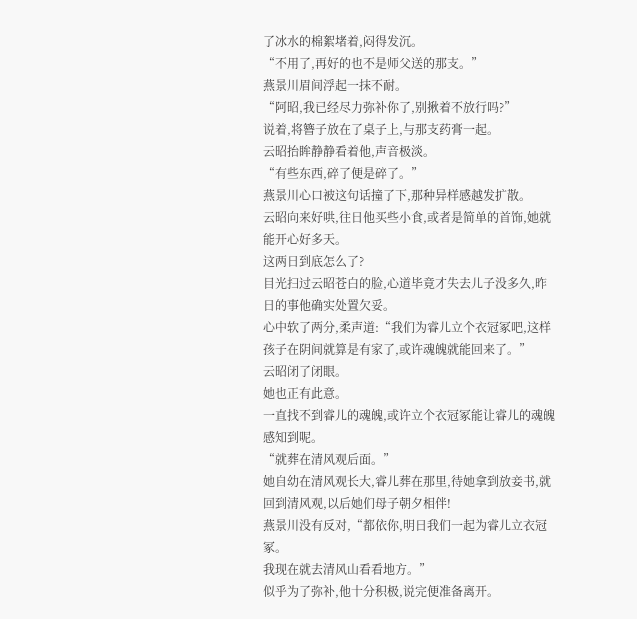了冰水的棉絮堵着,闷得发沉。
“不用了,再好的也不是师父送的那支。”
燕景川眉间浮起一抹不耐。
“阿昭,我已经尽力弥补你了,别揪着不放行吗?”
说着,将簪子放在了桌子上,与那支药膏一起。
云昭抬眸静静看着他,声音极淡。
“有些东西,碎了便是碎了。”
燕景川心口被这句话撞了下,那种异样感越发扩散。
云昭向来好哄,往日他买些小食,或者是简单的首饰,她就能开心好多天。
这两日到底怎么了?
目光扫过云昭苍白的脸,心道毕竟才失去儿子没多久,昨日的事他确实处置欠妥。
心中软了两分,柔声道:“我们为睿儿立个衣冠冢吧,这样孩子在阴间就算是有家了,或许魂魄就能回来了。”
云昭闭了闭眼。
她也正有此意。
一直找不到睿儿的魂魄,或许立个衣冠冢能让睿儿的魂魄感知到呢。
“就葬在清风观后面。”
她自幼在清风观长大,睿儿葬在那里,待她拿到放妾书,就回到清风观,以后她们母子朝夕相伴!
燕景川没有反对,“都依你,明日我们一起为睿儿立衣冠冢。
我现在就去清风山看看地方。”
似乎为了弥补,他十分积极,说完便准备离开。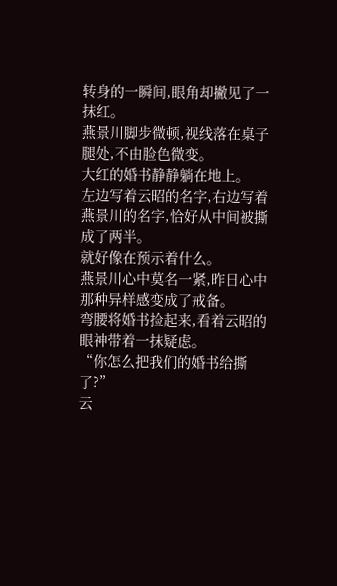转身的一瞬间,眼角却撇见了一抹红。
燕景川脚步微顿,视线落在桌子腿处,不由脸色微变。
大红的婚书静静躺在地上。
左边写着云昭的名字,右边写着燕景川的名字,恰好从中间被撕成了两半。
就好像在预示着什么。
燕景川心中莫名一紧,昨日心中那种异样感变成了戒备。
弯腰将婚书捡起来,看着云昭的眼神带着一抹疑虑。
“你怎么把我们的婚书给撕了?”
云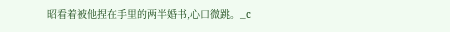昭看着被他捏在手里的两半婚书,心口微跳。_c